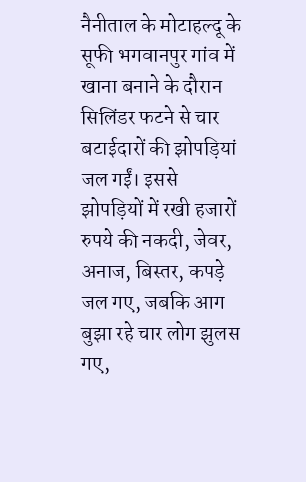नैनीताल के मोटाहल्दू के सूफी भगवानपुर गांव में खाना बनाने के दौरान सिलिंडर फटने से चार बटाईदारों की झोपड़ियां जल गईं। इससे झोपड़ियों में रखी हजारों रुपये की नकदी, जेवर, अनाज, बिस्तर, कपड़े जल गए, जबकि आग बुझा रहे चार लोग झुलस गए,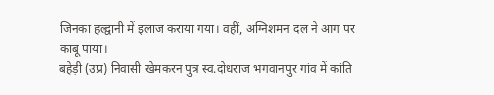जिनका हल्द्वानी में इलाज कराया गया। वहीं, अग्निशमन दल ने आग पर काबू पाया।
बहेड़ी (उप्र) निवासी खेमकरन पुत्र स्व.दोधराज भगवानपुर गांव में कांति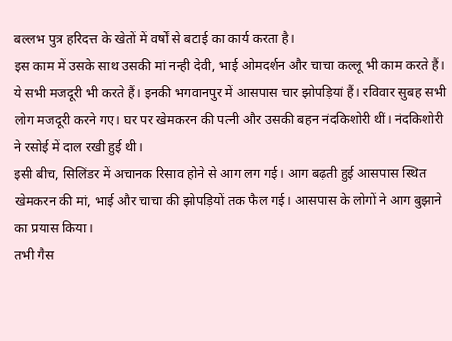बल्लभ पुत्र हरिदत्त के खेतों में वर्षों से बटाई का कार्य करता है।
इस काम में उसके साथ उसकी मां नन्ही देवी, भाई ओमदर्शन और चाचा कल्लू भी काम करते हैं। ये सभी मजदूरी भी करते हैं। इनकी भगवानपुर में आसपास चार झोपड़ियां हैं। रविवार सुबह सभी लोग मजदूरी करने गए। घर पर खेमकरन की पत्नी और उसकी बहन नंदकिशोरी थीं। नंदकिशोरी ने रसोई में दाल रखी हुई थी।
इसी बीच, सिलिंडर में अचानक रिसाव होने से आग लग गई। आग बढ़ती हुई आसपास स्थित खेमकरन की मां, भाई और चाचा की झोपड़ियों तक फैल गई। आसपास के लोगों ने आग बुझाने का प्रयास किया।
तभी गैस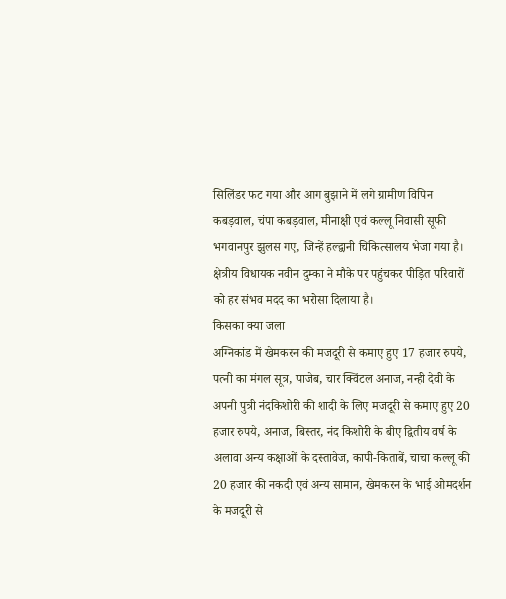सिलिंडर फट गया और आग बुझाने में लगे ग्रामीण विपिन कबड़वाल, चंपा कबड़वाल, मीनाक्षी एवं कल्लू निवासी सूफी भगवानपुर झुलस गए, जिन्हें हल्द्वानी चिकित्सालय भेजा गया है। क्षेत्रीय विधायक नवीन दुम्का ने मौके पर पहुंचकर पीड़ित परिवारों को हर संभव मदद का भरोसा दिलाया है।
किसका क्या जला
अग्निकांड में खेमकरन की मजदूरी से कमाए हुए 17 हजार रुपये, पत्नी का मंगल सूत्र, पाजेब, चार क्विंटल अनाज, नन्ही देवी के अपनी पुत्री नंदकिशोरी की शादी के लिए मजदूरी से कमाए हुए 20 हजार रुपये, अनाज, बिस्तर, नंद किशोरी के बीए द्वितीय वर्ष के अलावा अन्य कक्षाओं के दस्तावेज, कापी-किताबें, चाचा कल्लू की 20 हजार की नकदी एवं अन्य सामान, खेमकरन के भाई ओमदर्शन के मजदूरी से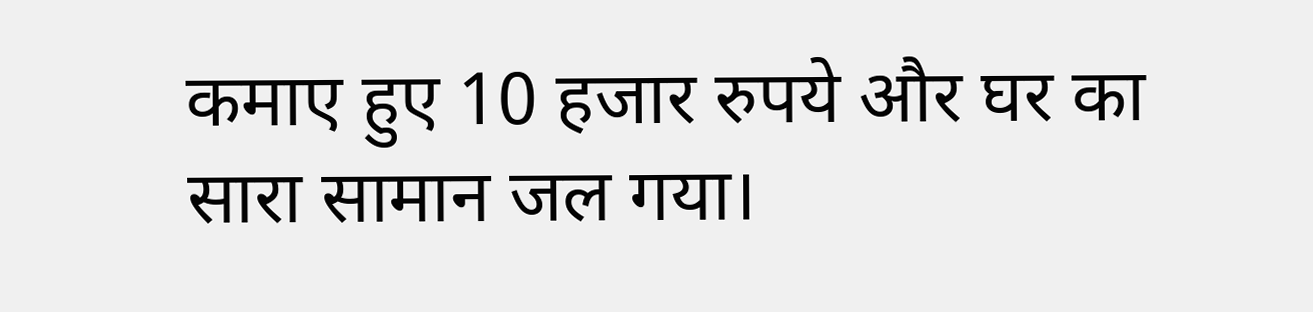कमाए हुए 10 हजार रुपये और घर का सारा सामान जल गया।